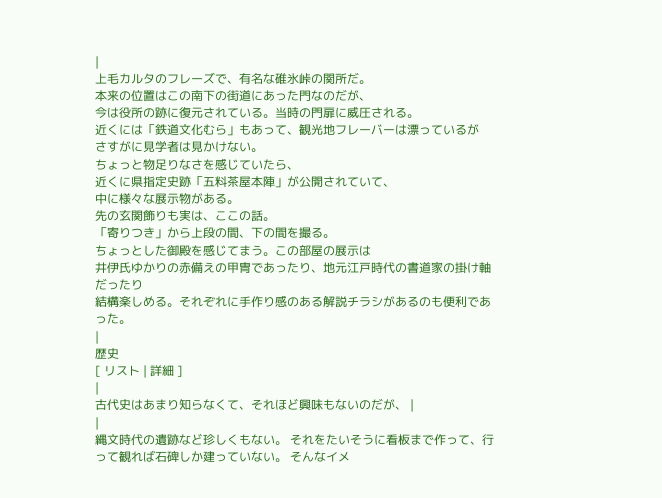|
上毛カルタのフレーズで、有名な碓氷峠の関所だ。
本来の位置はこの南下の街道にあった門なのだが、
今は役所の跡に復元されている。当時の門扉に威圧される。
近くには「鉄道文化むら」もあって、観光地フレーバーは漂っているが
さすがに見学者は見かけない。
ちょっと物足りなさを感じていたら、
近くに県指定史跡「五料茶屋本陣」が公開されていて、
中に様々な展示物がある。
先の玄関飾りも実は、ここの話。
「寄りつき」から上段の間、下の間を撮る。
ちょっとした御殿を感じてまう。この部屋の展示は
井伊氏ゆかりの赤備えの甲冑であったり、地元江戸時代の書道家の掛け軸だったり
結構楽しめる。それぞれに手作り感のある解説チラシがあるのも便利であった。
|
歴史
[ リスト | 詳細 ]
|
古代史はあまり知らなくて、それほど興味もないのだが、 |
|
縄文時代の遺跡など珍しくもない。 それをたいそうに看板まで作って、行って観れば石碑しか建っていない。 そんなイメ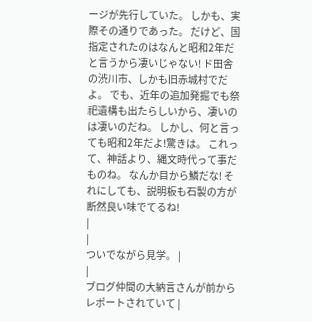ージが先行していた。 しかも、実際その通りであった。 だけど、国指定されたのはなんと昭和2年だと言うから凄いじゃない! ド田舎の渋川市、しかも旧赤城村でだよ。 でも、近年の追加発掘でも祭祀遺構も出たらしいから、凄いのは凄いのだね。 しかし、何と言っても昭和2年だよ!驚きは。 これって、神話より、縄文時代って事だものね。 なんか目から鱗だな! それにしても、説明板も石製の方が断然良い味でてるね!
|
|
ついでながら見学。 |
|
ブログ仲間の大納言さんが前からレポートされていて |